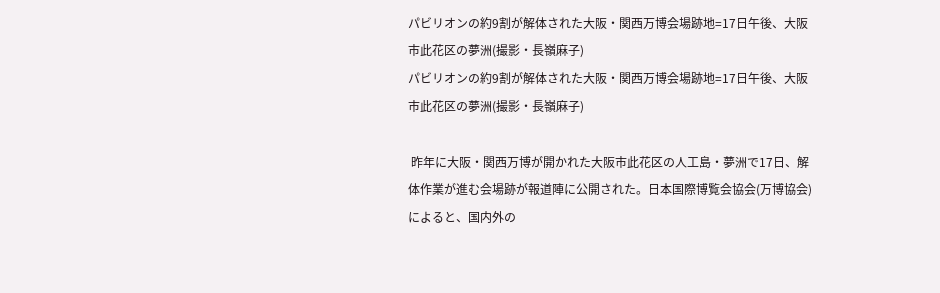パビリオンの約9割が解体された大阪・関西万博会場跡地=17日午後、大阪市此花区の夢洲(撮影・長嶺麻子)
パビリオンの約9割が解体された大阪・関西万博会場跡地=17日午後、大阪市此花区の夢洲(撮影・長嶺麻子)

 昨年に大阪・関西万博が開かれた大阪市此花区の人工島・夢洲で17日、解体作業が進む会場跡が報道陣に公開された。日本国際博覧会協会(万博協会)によると、国内外の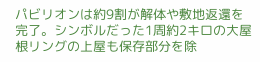パビリオンは約9割が解体や敷地返還を完了。シンボルだった1周約2キロの大屋根リングの上屋も保存部分を除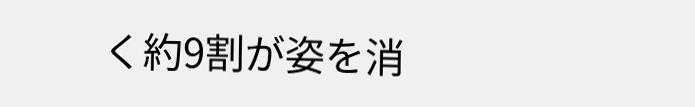く約9割が姿を消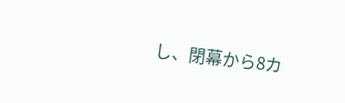し、閉幕から8カ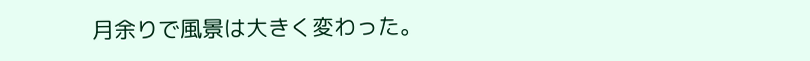月余りで風景は大きく変わった。